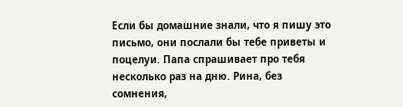Если бы домашние знали, что я пишу это письмо, они послали бы тебе приветы и поцелуи. Папа спрашивает про тебя несколько раз на дню. Рина, без сомнения,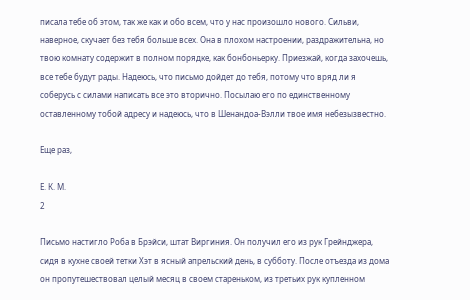писала тебе об этом, так же как и обо всем, что у нас произошло нового. Сильви, наверное, скучает без тебя больше всех. Она в плохом настроении, раздражительна, но твою комнату содержит в полном порядке, как бонбоньерку. Приезжай, когда захочешь, все тебе будут рады. Надеюсь, что письмо дойдет до тебя, потому что вряд ли я соберусь с силами написать все это вторично. Посылаю его по единственному оставленному тобой адресу и надеюсь, что в Шенандоа-Вэлли твое имя небезызвестно.

Еще раз,

Е. К. М.
2

Письмо настигло Роба в Брэйси, штат Виргиния. Он получил его из рук Грейнджера, сидя в кухне своей тетки Хэт в ясный апрельский день, в субботу. После отъезда из дома он пропутешествовал целый месяц в своем стареньком, из третьих рук купленном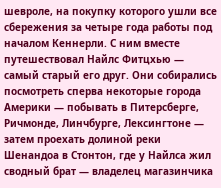шевроле, на покупку которого ушли все сбережения за четыре года работы под началом Кеннерли. С ним вместе путешествовал Найлс Фитцхью — самый старый его друг. Они собирались посмотреть сперва некоторые города Америки — побывать в Питерсберге, Ричмонде, Линчбурге, Лексингтоне — затем проехать долиной реки Шенандоа в Стонтон, где у Найлса жил сводный брат — владелец магазинчика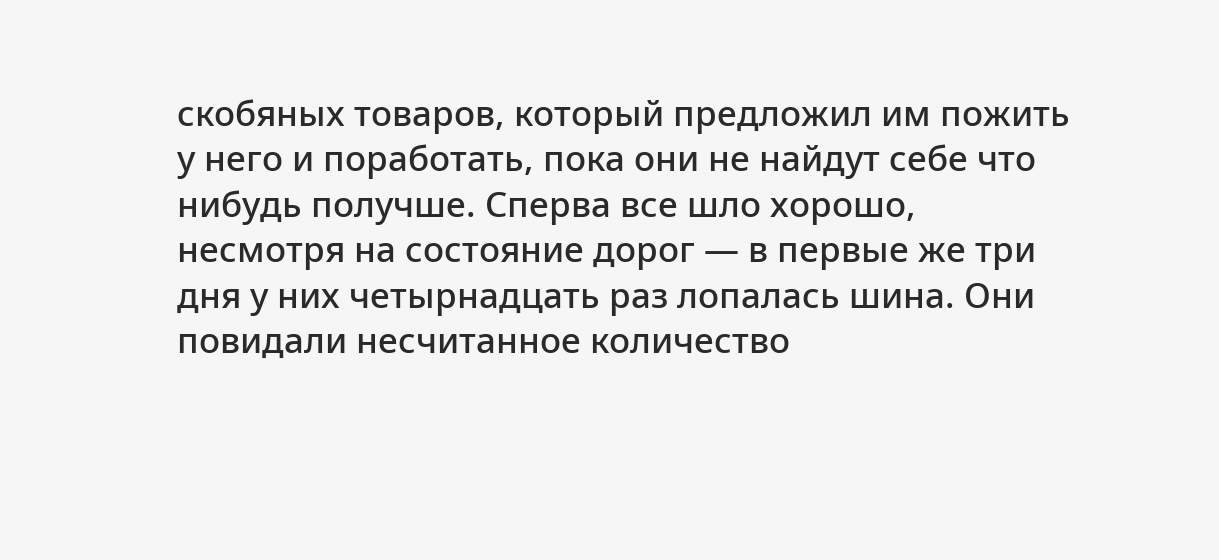скобяных товаров, который предложил им пожить у него и поработать, пока они не найдут себе что нибудь получше. Сперва все шло хорошо, несмотря на состояние дорог — в первые же три дня у них четырнадцать раз лопалась шина. Они повидали несчитанное количество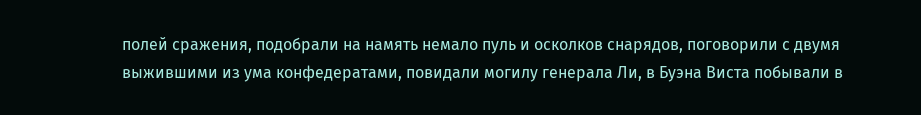полей сражения, подобрали на намять немало пуль и осколков снарядов, поговорили с двумя выжившими из ума конфедератами, повидали могилу генерала Ли, в Буэна Виста побывали в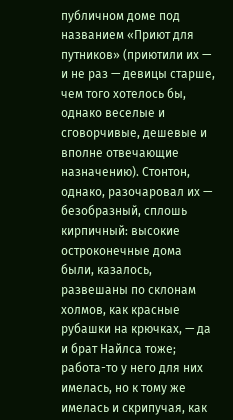публичном доме под названием «Приют для путников» (приютили их — и не раз — девицы старше, чем того хотелось бы, однако веселые и сговорчивые, дешевые и вполне отвечающие назначению). Стонтон, однако, разочаровал их — безобразный, сплошь кирпичный: высокие остроконечные дома были, казалось, развешаны по склонам холмов, как красные рубашки на крючках, — да и брат Найлса тоже; работа-то у него для них имелась, но к тому же имелась и скрипучая, как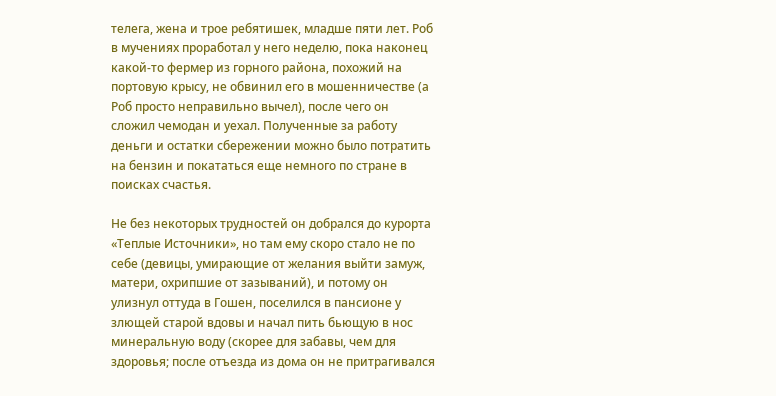телега, жена и трое ребятишек, младше пяти лет. Роб в мучениях проработал у него неделю, пока наконец какой-то фермер из горного района, похожий на портовую крысу, не обвинил его в мошенничестве (а Роб просто неправильно вычел), после чего он сложил чемодан и уехал. Полученные за работу деньги и остатки сбережении можно было потратить на бензин и покататься еще немного по стране в поисках счастья.

Не без некоторых трудностей он добрался до курорта «Теплые Источники», но там ему скоро стало не по себе (девицы, умирающие от желания выйти замуж, матери, охрипшие от зазываний), и потому он улизнул оттуда в Гошен, поселился в пансионе у злющей старой вдовы и начал пить бьющую в нос минеральную воду (скорее для забавы, чем для здоровья; после отъезда из дома он не притрагивался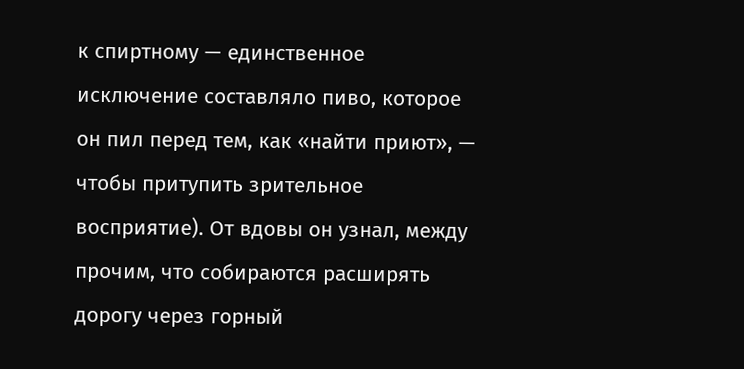к спиртному — единственное исключение составляло пиво, которое он пил перед тем, как «найти приют», — чтобы притупить зрительное восприятие). От вдовы он узнал, между прочим, что собираются расширять дорогу через горный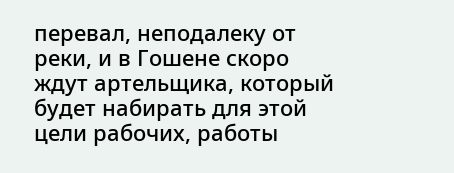перевал, неподалеку от реки, и в Гошене скоро ждут артельщика, который будет набирать для этой цели рабочих, работы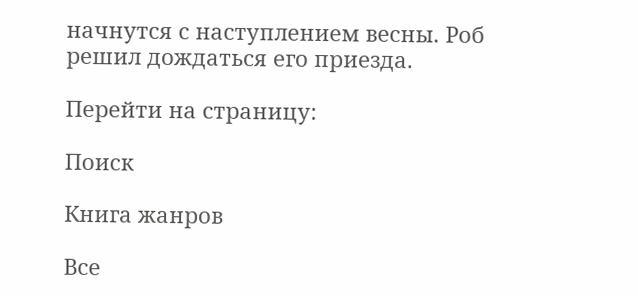начнутся с наступлением весны. Роб решил дождаться его приезда.

Перейти на страницу:

Поиск

Книга жанров

Все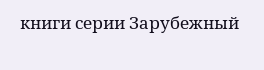книги серии Зарубежный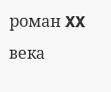роман XX века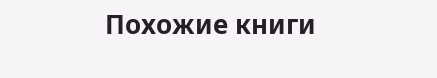Похожие книги